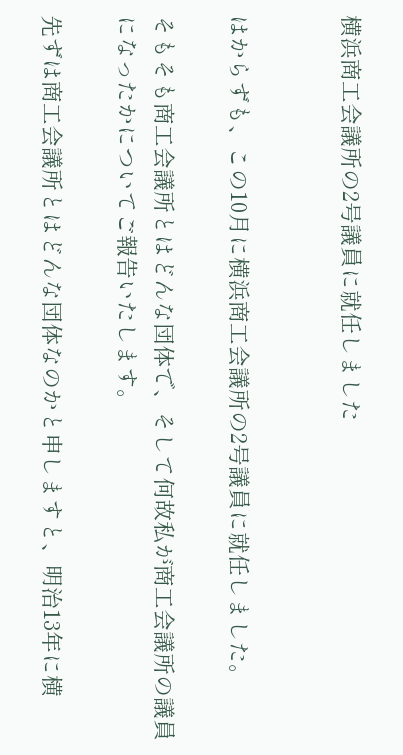横浜商工会議所の2号議員に就任しました


はからずも、この10月に横浜商工会議所の2号議員に就任しました。

そもそも商工会議所とはどんな団体で、そして何故私が商工会議所の議員になったかについてご報告いたします。

先ずは商工会議所とはどんな団体なのかと申しますと、明治13年に横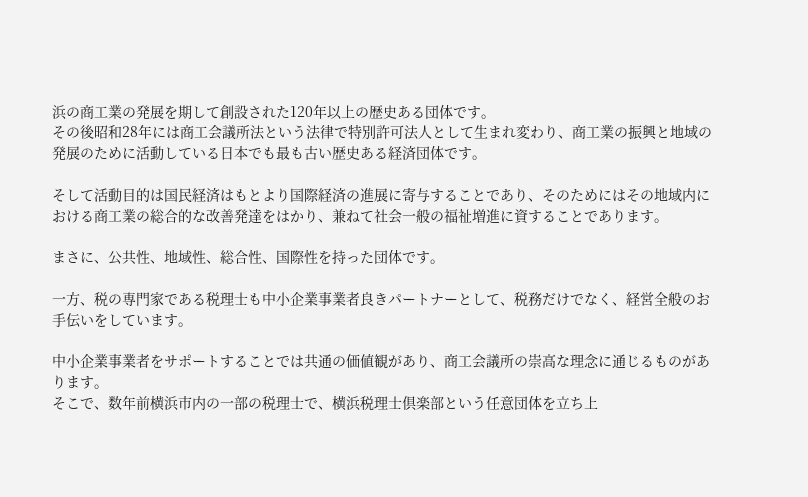浜の商工業の発展を期して創設された120年以上の歴史ある団体です。
その後昭和28年には商工会議所法という法律で特別許可法人として生まれ変わり、商工業の振興と地域の発展のために活動している日本でも最も古い歴史ある経済団体です。

そして活動目的は国民経済はもとより国際経済の進展に寄与することであり、そのためにはその地域内における商工業の総合的な改善発達をはかり、兼ねて社会一般の福祉増進に資することであります。

まさに、公共性、地域性、総合性、国際性を持った団体です。

一方、税の専門家である税理士も中小企業事業者良きパートナーとして、税務だけでなく、経営全般のお手伝いをしています。

中小企業事業者をサポートすることでは共通の価値観があり、商工会議所の崇高な理念に通じるものがあります。
そこで、数年前横浜市内の一部の税理士で、横浜税理士倶楽部という任意団体を立ち上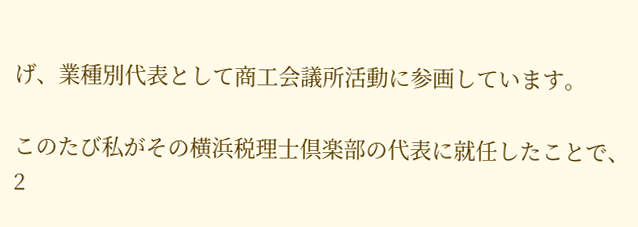げ、業種別代表として商工会議所活動に参画しています。

このたび私がその横浜税理士倶楽部の代表に就任したことで、2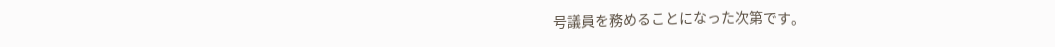号議員を務めることになった次第です。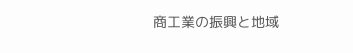商工業の振興と地域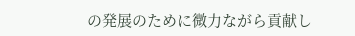の発展のために微力ながら貢献し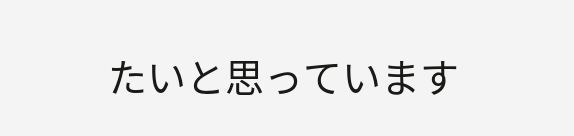たいと思っています